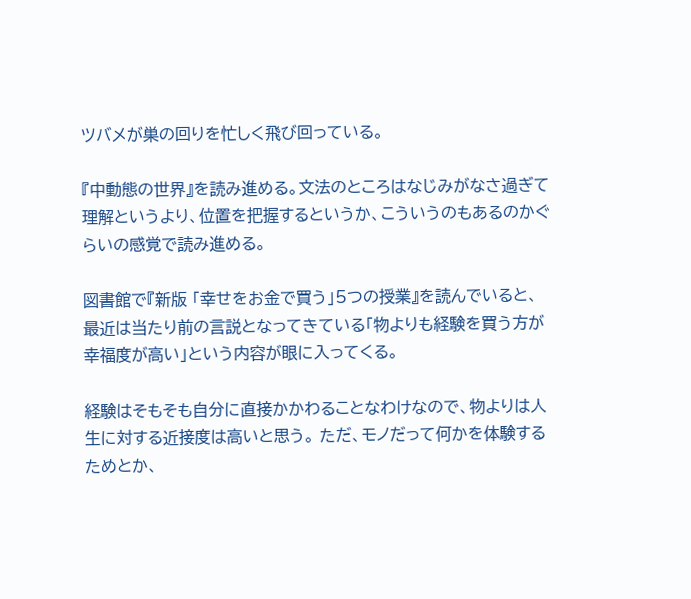ツバメが巣の回りを忙しく飛び回っている。

『中動態の世界』を読み進める。文法のところはなじみがなさ過ぎて理解というより、位置を把握するというか、こういうのもあるのかぐらいの感覚で読み進める。

図書館で『新版 「幸せをお金で買う」5つの授業』を読んでいると、最近は当たり前の言説となってきている「物よりも経験を買う方が幸福度が高い」という内容が眼に入ってくる。

経験はそもそも自分に直接かかわることなわけなので、物よりは人生に対する近接度は高いと思う。 ただ、モノだって何かを体験するためとか、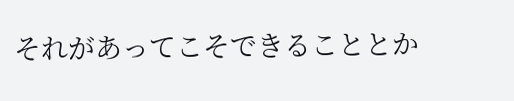それがあってこそできることとか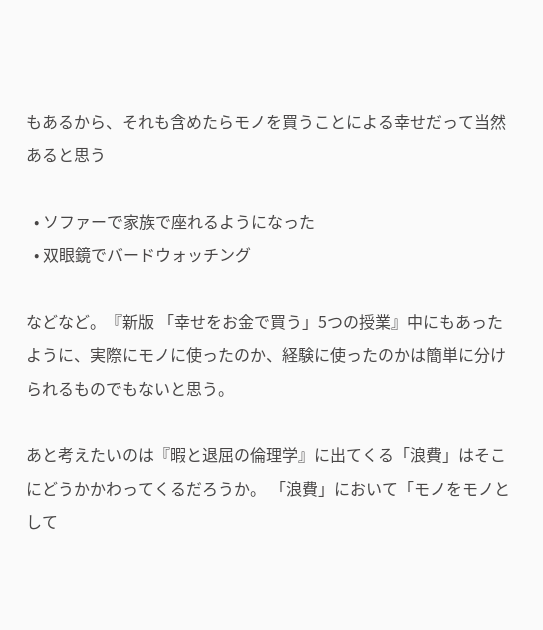もあるから、それも含めたらモノを買うことによる幸せだって当然あると思う

  • ソファーで家族で座れるようになった
  • 双眼鏡でバードウォッチング

などなど。『新版 「幸せをお金で買う」5つの授業』中にもあったように、実際にモノに使ったのか、経験に使ったのかは簡単に分けられるものでもないと思う。

あと考えたいのは『暇と退屈の倫理学』に出てくる「浪費」はそこにどうかかわってくるだろうか。 「浪費」において「モノをモノとして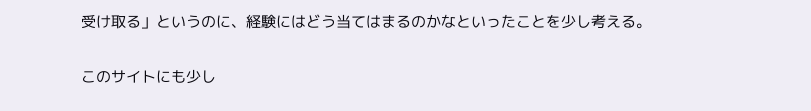受け取る」というのに、経験にはどう当てはまるのかなといったことを少し考える。

このサイトにも少し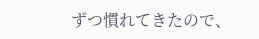ずつ慣れてきたので、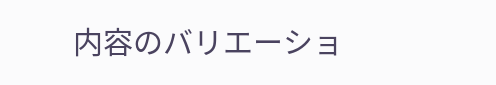内容のバリエーショ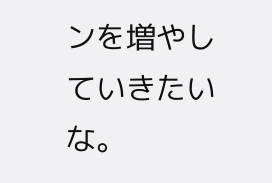ンを増やしていきたいな。